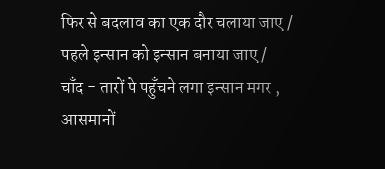फिर से बदलाव का एक दौर चलाया जाए /
पहले इन्सान को इन्सान बनाया जाए /
चाँद - तारों पे पहुँचने लगा इन्सान मगर ,
आसमानों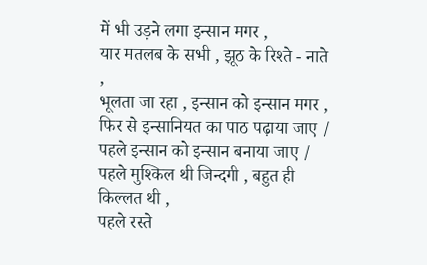में भी उड़ने लगा इन्सान मगर ,
यार मतलब के सभी , झूठ के रिश्ते - नाते ,
भूलता जा रहा , इन्सान को इन्सान मगर ,
फिर से इन्सानियत का पाठ पढ़ाया जाए /
पहले इन्सान को इन्सान बनाया जाए /
पहले मुश्किल थी जिन्दगी , बहुत ही किल्लत थी ,
पहले रस्ते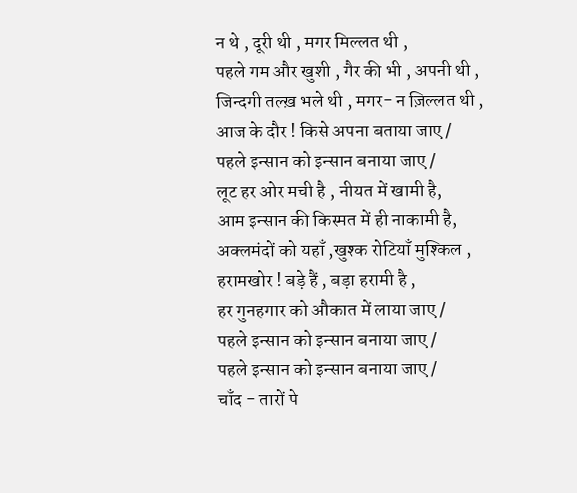न थे , दूरी थी , मगर मिल्लत थी ,
पहले गम और खुशी , गैर की भी , अपनी थी ,
जिन्दगी तल्ख़ भले थी , मगर- न ज़िल्लत थी ,
आज के दौर ! किसे अपना बताया जाए /
पहले इन्सान को इन्सान बनाया जाए /
लूट हर ओर मची है , नीयत में खामी है,
आम इन्सान की किस्मत में ही नाकामी है,
अक्लमंदों को यहाँ ,खुश्क रोटियाँ मुश्किल ,
हरामखोर ! बड़े हैं , बड़ा हरामी है ,
हर गुनहगार को औकात में लाया जाए /
पहले इन्सान को इन्सान बनाया जाए /
पहले इन्सान को इन्सान बनाया जाए /
चाँद - तारों पे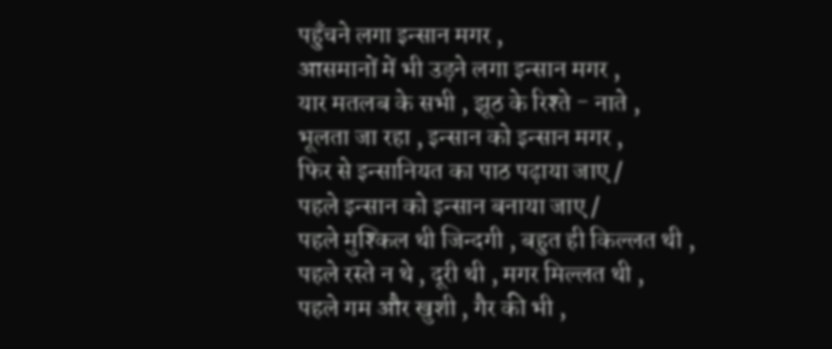पहुँचने लगा इन्सान मगर ,
आसमानों में भी उड़ने लगा इन्सान मगर ,
यार मतलब के सभी , झूठ के रिश्ते - नाते ,
भूलता जा रहा , इन्सान को इन्सान मगर ,
फिर से इन्सानियत का पाठ पढ़ाया जाए /
पहले इन्सान को इन्सान बनाया जाए /
पहले मुश्किल थी जिन्दगी , बहुत ही किल्लत थी ,
पहले रस्ते न थे , दूरी थी , मगर मिल्लत थी ,
पहले गम और खुशी , गैर की भी ,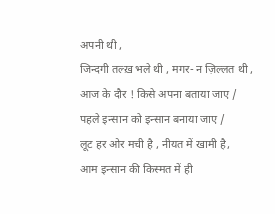अपनी थी ,
जिन्दगी तल्ख़ भले थी , मगर- न ज़िल्लत थी ,
आज के दौर ! किसे अपना बताया जाए /
पहले इन्सान को इन्सान बनाया जाए /
लूट हर ओर मची है , नीयत में खामी है,
आम इन्सान की किस्मत में ही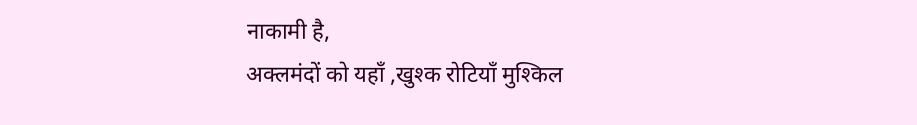नाकामी है,
अक्लमंदों को यहाँ ,खुश्क रोटियाँ मुश्किल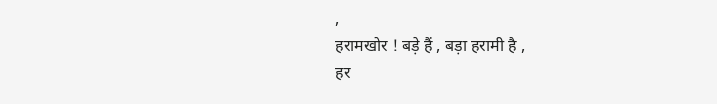,
हरामखोर ! बड़े हैं , बड़ा हरामी है ,
हर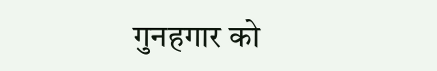गुनहगार को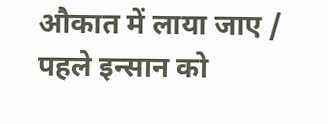औकात में लाया जाए /
पहले इन्सान को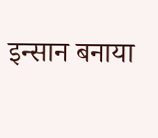इन्सान बनाया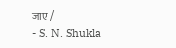जाए /
- S. N. Shukla